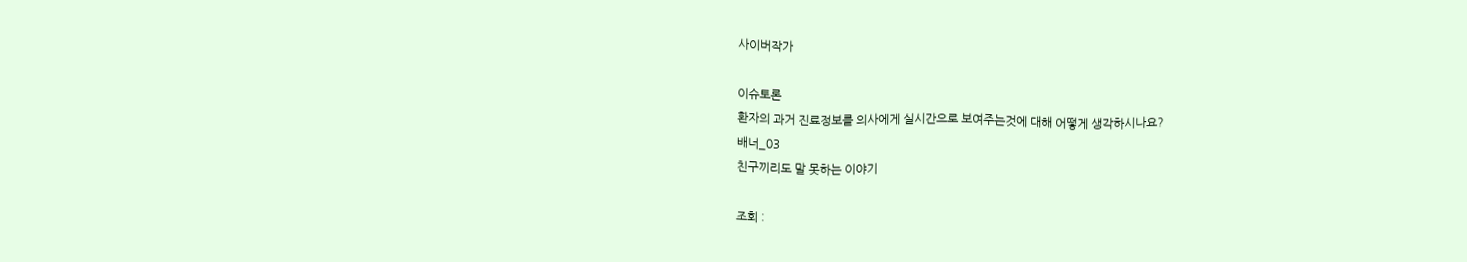사이버작가

이슈토론
환자의 과거 진료정보를 의사에게 실시간으로 보여주는것에 대해 어떻게 생각하시나요?
배너_03
친구끼리도 말 못하는 이야기

조회 :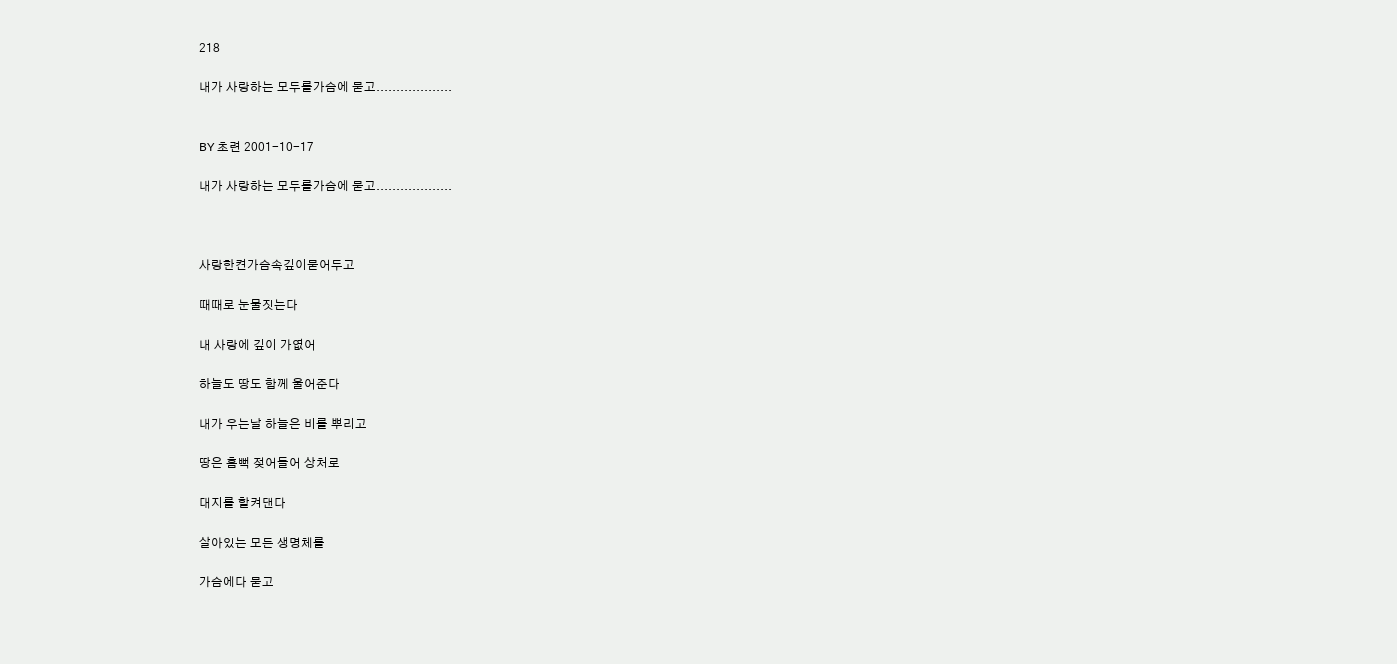218

내가 사랑하는 모두를가슴에 묻고...................


BY 초련 2001-10-17

내가 사랑하는 모두를가슴에 묻고...................



사랑한켠가슴속깊이묻어두고

때때로 눈물짓는다

내 사랑에 깊이 가엾어

하늘도 땅도 함께 울어준다

내가 우는날 하늘은 비를 뿌리고

땅은 흠뻑 젖어들어 상처로

대지를 할켜댄다

살아있는 모든 생명체를

가슴에다 묻고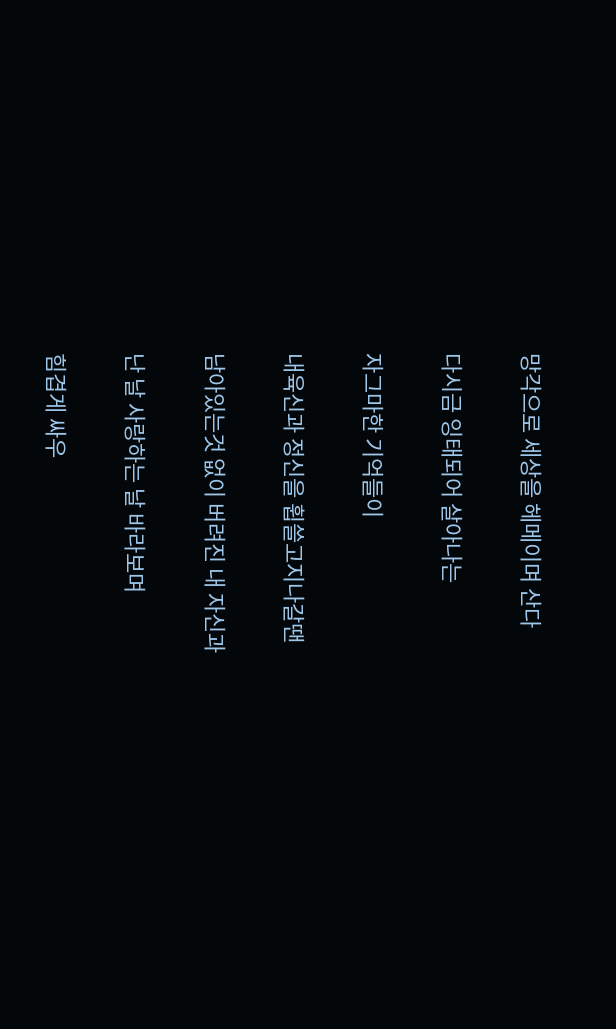망각으로 세상을 헤메이며 산다

다시금 잉태되어 살아나는

자그마한 기억들이

내육신과 정신을 휩쓸고지나갈땐

남아있는것 없이 버려진 내 자신과

난 날 사랑하는 날 바라보며

힘겹게 싸우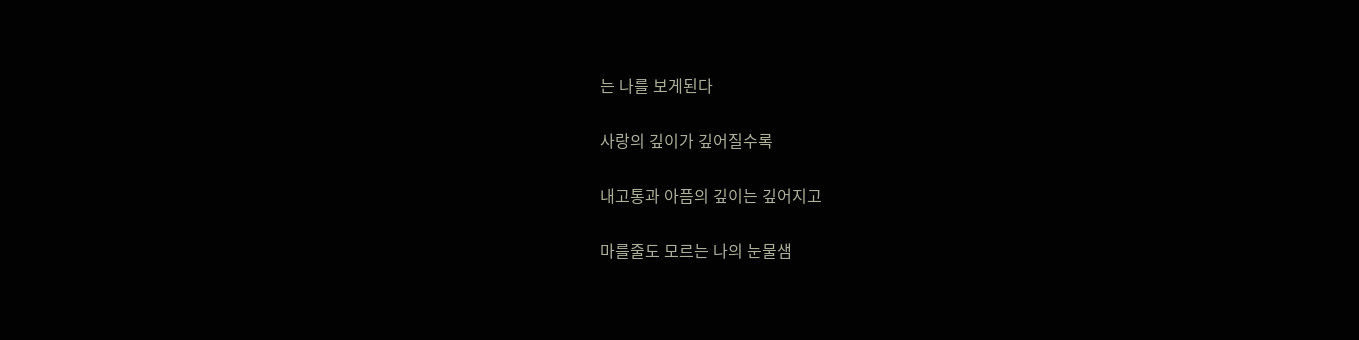는 나를 보게된다

사랑의 깊이가 깊어질수록

내고통과 아픔의 깊이는 깊어지고

마를줄도 모르는 나의 눈물샘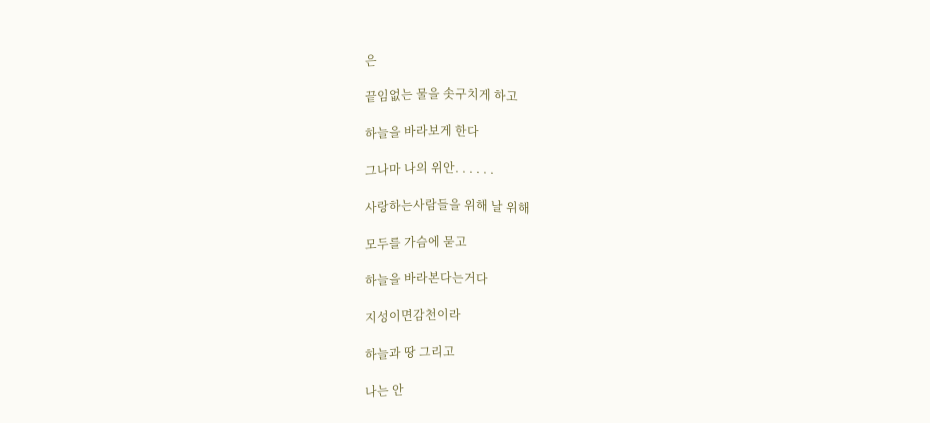은

끝임없는 물을 솟구치게 하고

하늘을 바라보게 한다

그나마 나의 위안. . . . . .

사랑하는사람들을 위해 날 위해

모두를 가슴에 묻고

하늘을 바라본다는거다

지성이면감천이라

하늘과 땅 그리고

나는 안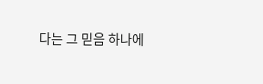다는 그 믿음 하나에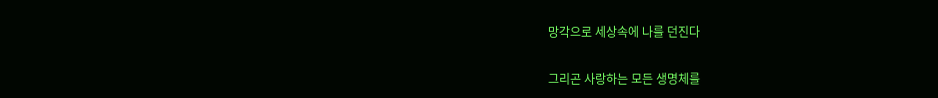망각으로 세상속에 나를 던진다

그리곤 사랑하는 모든 생명체를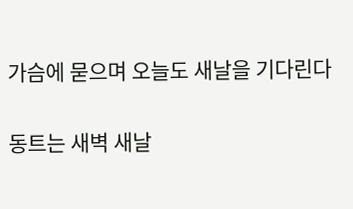가슴에 묻으며 오늘도 새날을 기다린다

동트는 새벽 새날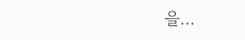을...